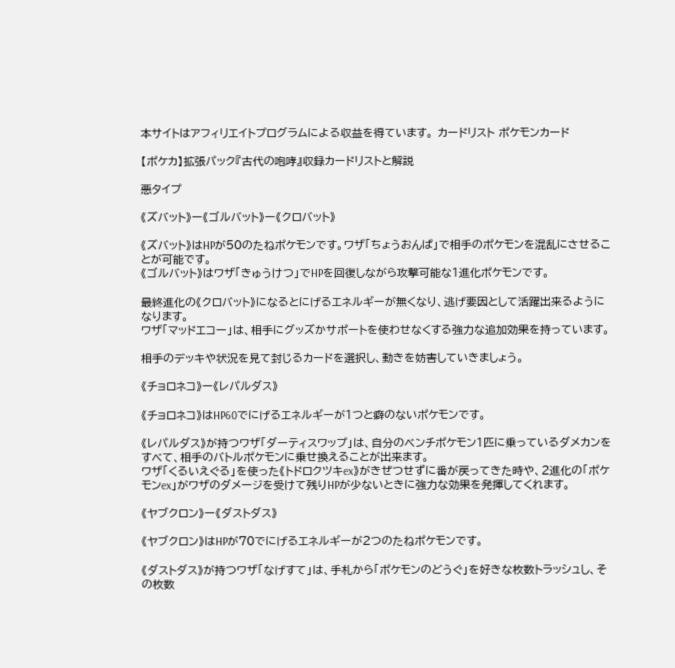本サイトはアフィリエイトプログラムによる収益を得ています。 カードリスト ポケモンカード

【ポケカ】拡張パック『古代の咆哮』収録カードリストと解説

悪タイプ

《ズバット》ー《ゴルバット》ー《クロバット》

《ズバット》はHPが50のたねポケモンです。ワザ「ちょうおんぱ」で相手のポケモンを混乱にさせることが可能です。
《ゴルバット》はワザ「きゅうけつ」でHPを回復しながら攻撃可能な1進化ポケモンです。

最終進化の《クロバット》になるとにげるエネルギーが無くなり、逃げ要因として活躍出来るようになります。
ワザ「マッドエコー」は、相手にグッズかサポートを使わせなくする強力な追加効果を持っています。

相手のデッキや状況を見て封じるカードを選択し、動きを妨害していきましょう。

《チョロネコ》ー《レパルダス》

《チョロネコ》はHP60でにげるエネルギーが1つと癖のないポケモンです。

《レパルダス》が持つワザ「ダーティスワップ」は、自分のベンチポケモン1匹に乗っているダメカンをすべて、相手のバトルポケモンに乗せ換えることが出来ます。
ワザ「くるいえぐる」を使った《トドロクツキex》がきぜつせずに番が戻ってきた時や、2進化の「ポケモンex」がワザのダメージを受けて残りHPが少ないときに強力な効果を発揮してくれます。

《ヤブクロン》ー《ダストダス》

《ヤブクロン》はHPが70でにげるエネルギーが2つのたねポケモンです。

《ダストダス》が持つワザ「なげすて」は、手札から「ポケモンのどうぐ」を好きな枚数トラッシュし、その枚数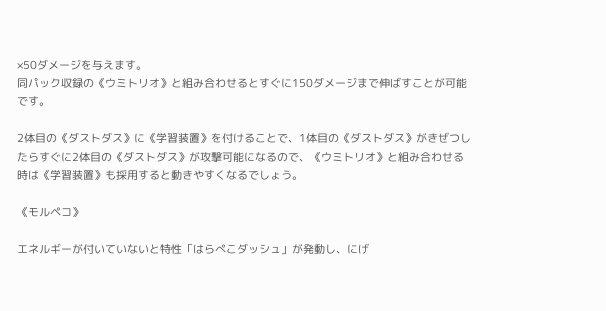×50ダメージを与えます。
同パック収録の《ウミトリオ》と組み合わせるとすぐに150ダメージまで伸ばすことが可能です。

2体目の《ダストダス》に《学習装置》を付けることで、1体目の《ダストダス》がきぜつしたらすぐに2体目の《ダストダス》が攻撃可能になるので、《ウミトリオ》と組み合わせる時は《学習装置》も採用すると動きやすくなるでしょう。

《モルペコ》

エネルギーが付いていないと特性「はらぺこダッシュ」が発動し、にげ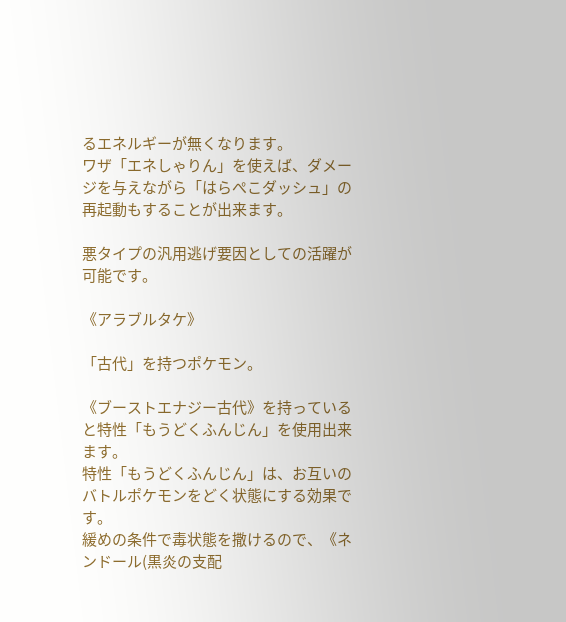るエネルギーが無くなります。
ワザ「エネしゃりん」を使えば、ダメージを与えながら「はらぺこダッシュ」の再起動もすることが出来ます。

悪タイプの汎用逃げ要因としての活躍が可能です。

《アラブルタケ》

「古代」を持つポケモン。

《ブーストエナジー古代》を持っていると特性「もうどくふんじん」を使用出来ます。
特性「もうどくふんじん」は、お互いのバトルポケモンをどく状態にする効果です。
緩めの条件で毒状態を撒けるので、《ネンドール(黒炎の支配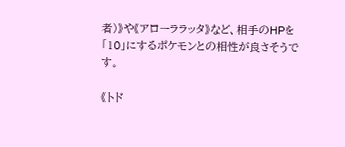者)》や《アローララッタ》など、相手のHPを「10」にするポケモンとの相性が良さそうです。

《トド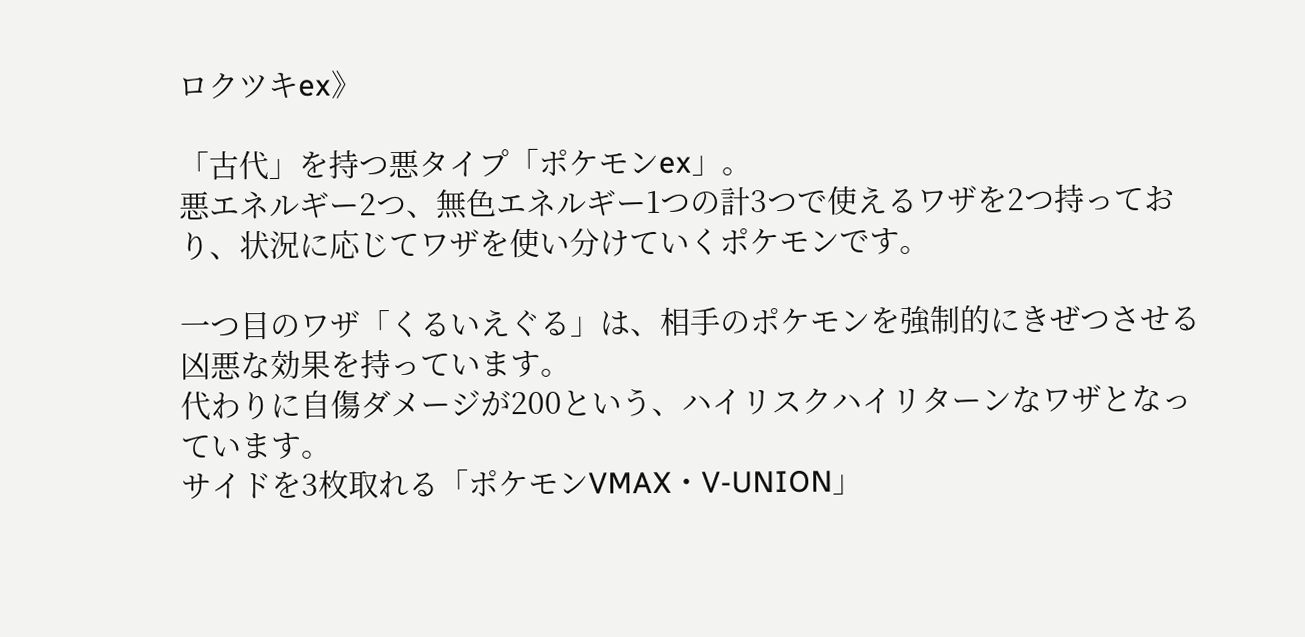ロクツキex》

「古代」を持つ悪タイプ「ポケモンex」。
悪エネルギー2つ、無色エネルギー1つの計3つで使えるワザを2つ持っており、状況に応じてワザを使い分けていくポケモンです。

一つ目のワザ「くるいえぐる」は、相手のポケモンを強制的にきぜつさせる凶悪な効果を持っています。
代わりに自傷ダメージが200という、ハイリスクハイリターンなワザとなっています。
サイドを3枚取れる「ポケモンVMAX・V-UNION」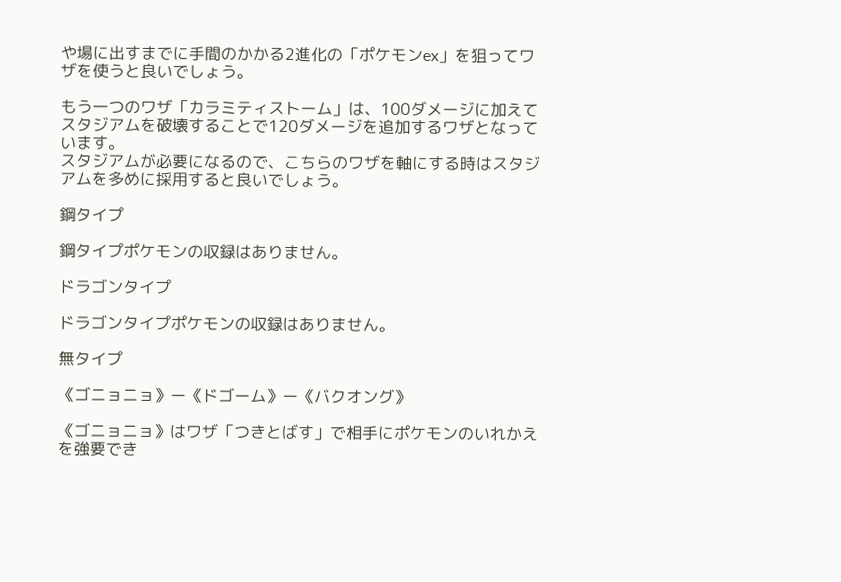や場に出すまでに手間のかかる2進化の「ポケモンex」を狙ってワザを使うと良いでしょう。

もう一つのワザ「カラミティストーム」は、100ダメージに加えてスタジアムを破壊することで120ダメージを追加するワザとなっています。
スタジアムが必要になるので、こちらのワザを軸にする時はスタジアムを多めに採用すると良いでしょう。

鋼タイプ

鋼タイプポケモンの収録はありません。

ドラゴンタイプ

ドラゴンタイプポケモンの収録はありません。

無タイプ

《ゴニョニョ》ー《ドゴーム》ー《バクオング》

《ゴニョニョ》はワザ「つきとばす」で相手にポケモンのいれかえを強要でき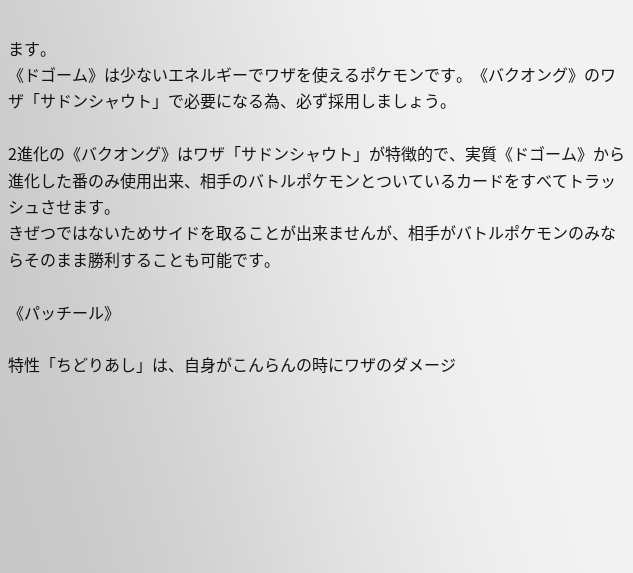ます。
《ドゴーム》は少ないエネルギーでワザを使えるポケモンです。《バクオング》のワザ「サドンシャウト」で必要になる為、必ず採用しましょう。

2進化の《バクオング》はワザ「サドンシャウト」が特徴的で、実質《ドゴーム》から進化した番のみ使用出来、相手のバトルポケモンとついているカードをすべてトラッシュさせます。
きぜつではないためサイドを取ることが出来ませんが、相手がバトルポケモンのみならそのまま勝利することも可能です。

《パッチール》

特性「ちどりあし」は、自身がこんらんの時にワザのダメージ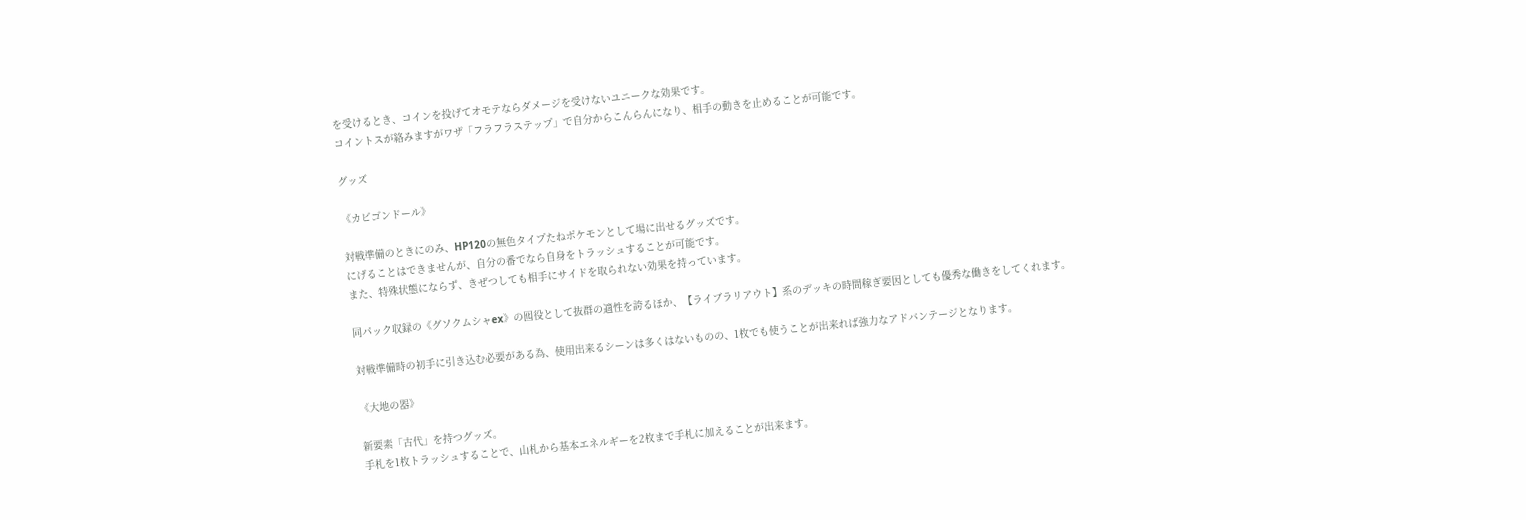を受けるとき、コインを投げてオモテならダメージを受けないユニークな効果です。
コイントスが絡みますがワザ「フラフラステップ」で自分からこんらんになり、相手の動きを止めることが可能です。

グッズ

《カビゴンドール》

対戦準備のときにのみ、HP120の無色タイプたねポケモンとして場に出せるグッズです。
にげることはできませんが、自分の番でなら自身をトラッシュすることが可能です。
また、特殊状態にならず、きぜつしても相手にサイドを取られない効果を持っています。

同パック収録の《グソクムシャex》の囮役として抜群の適性を誇るほか、【ライブラリアウト】系のデッキの時間稼ぎ要因としても優秀な働きをしてくれます。

対戦準備時の初手に引き込む必要がある為、使用出来るシーンは多くはないものの、1枚でも使うことが出来れば強力なアドバンテージとなります。

《大地の器》

新要素「古代」を持つグッズ。
手札を1枚トラッシュすることで、山札から基本エネルギーを2枚まで手札に加えることが出来ます。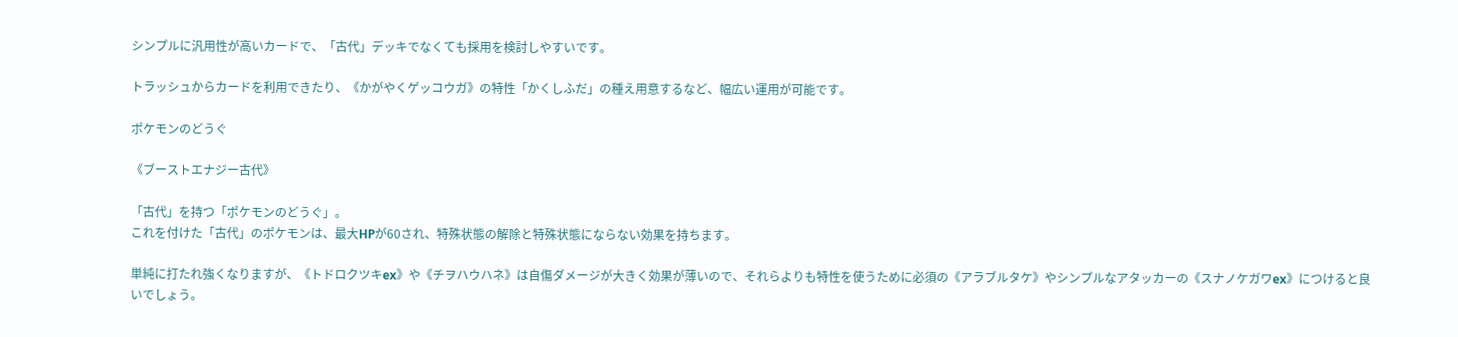シンプルに汎用性が高いカードで、「古代」デッキでなくても採用を検討しやすいです。

トラッシュからカードを利用できたり、《かがやくゲッコウガ》の特性「かくしふだ」の種え用意するなど、幅広い運用が可能です。

ポケモンのどうぐ

《ブーストエナジー古代》

「古代」を持つ「ポケモンのどうぐ」。
これを付けた「古代」のポケモンは、最大HPが60され、特殊状態の解除と特殊状態にならない効果を持ちます。

単純に打たれ強くなりますが、《トドロクツキex》や《チヲハウハネ》は自傷ダメージが大きく効果が薄いので、それらよりも特性を使うために必須の《アラブルタケ》やシンプルなアタッカーの《スナノケガワex》につけると良いでしょう。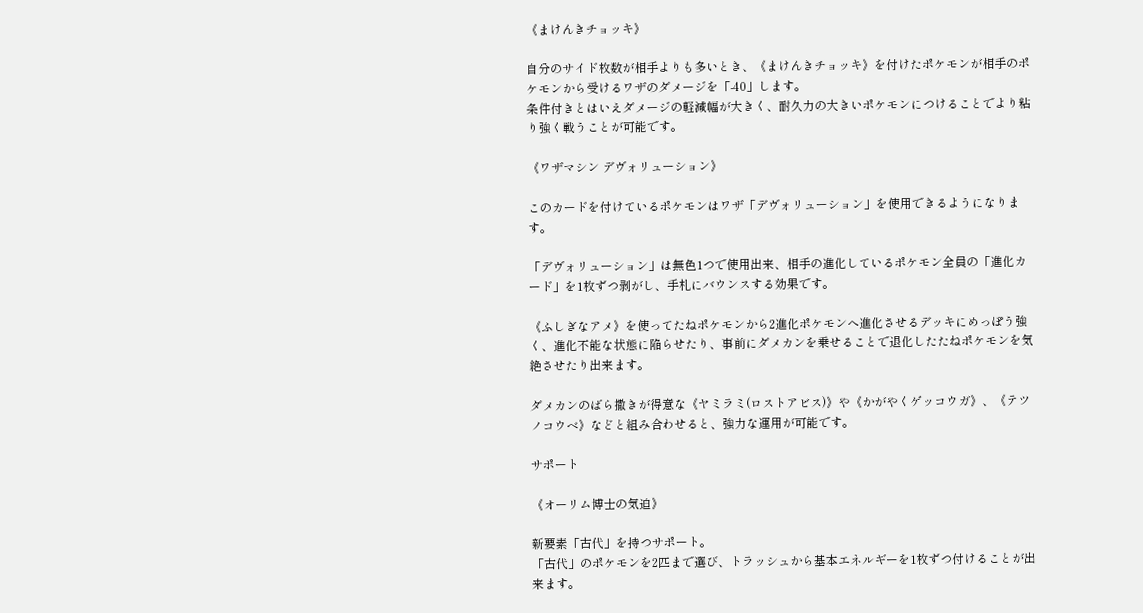《まけんきチョッキ》

自分のサイド枚数が相手よりも多いとき、《まけんきチョッキ》を付けたポケモンが相手のポケモンから受けるワザのダメージを「-40」します。
条件付きとはいえダメージの軽減幅が大きく、耐久力の大きいポケモンにつけることでより粘り強く戦うことが可能です。

《ワザマシン デヴォリューション》

このカードを付けているポケモンはワザ「デヴォリューション」を使用できるようになります。

「デヴォリューション」は無色1つで使用出来、相手の進化しているポケモン全員の「進化カード」を1枚ずつ剥がし、手札にバウンスする効果です。

《ふしぎなアメ》を使ってたねポケモンから2進化ポケモンへ進化させるデッキにめっぽう強く、進化不能な状態に陥らせたり、事前にダメカンを乗せることで退化したたねポケモンを気絶させたり出来ます。

ダメカンのばら撒きが得意な《ヤミラミ(ロストアビス)》や《かがやくゲッコウガ》、《テツノコウベ》などと組み合わせると、強力な運用が可能です。

サポート

《オーリム博士の気迫》

新要素「古代」を持つサポート。
「古代」のポケモンを2匹まで選び、トラッシュから基本エネルギーを1枚ずつ付けることが出来ます。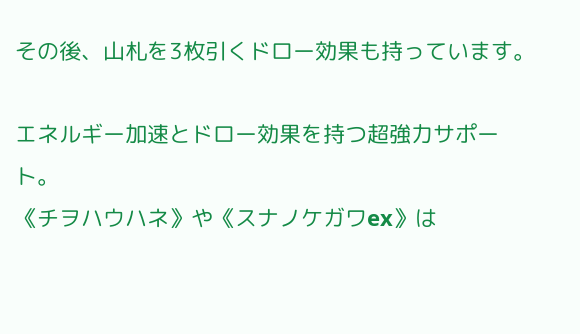その後、山札を3枚引くドロー効果も持っています。

エネルギー加速とドロー効果を持つ超強力サポート。
《チヲハウハネ》や《スナノケガワex》は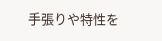手張りや特性を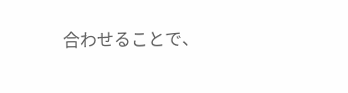合わせることで、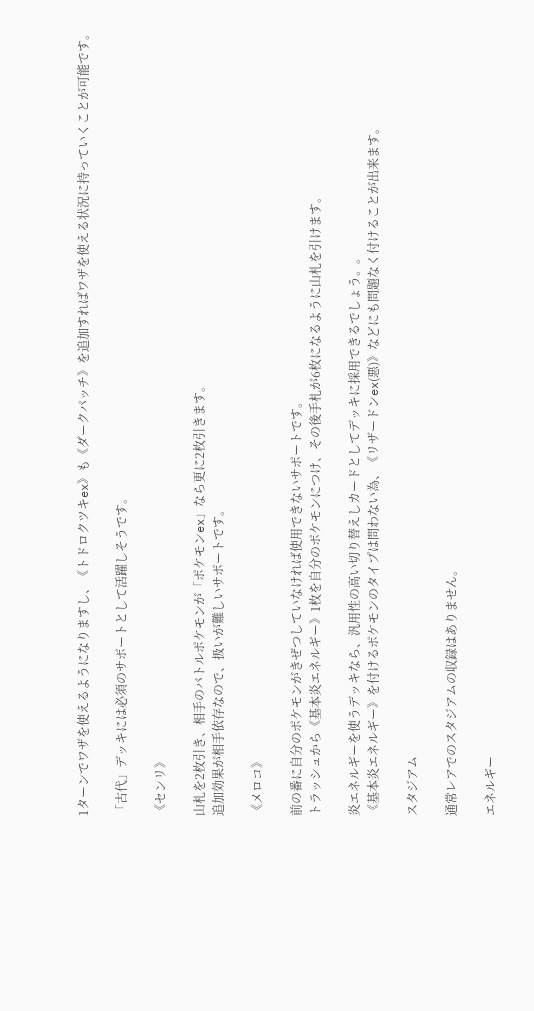1ターンでワザを使えるようになりますし、《トドロクツキex》も《ダークパッチ》を追加すればワザを使える状況に持っていくことが可能です。

「古代」デッキには必須のサポートとして活躍しそうです。

《センリ》

山札を2枚引き、相手のバトルポケモンが「ポケモンex」なら更に2枚引きます。
追加効果が相手依存なので、扱いが難しいサポートです。

《メロコ》

前の番に自分のポケモンがきぜつしていなければ使用できないサポートです。
トラッシュから《基本炎エネルギー》1枚を自分のポケモンにつけ、その後手札が6枚になるように山札を引けます。

炎エネルギーを使うデッキなら、汎用性の高い切り替えしカードとしてデッキに採用できるでしょう。。
《基本炎エネルギー》を付けるポケモンのタイプは問わない為、《リザードンex(悪)》などにも問題なく付けることが出来ます。

スタジアム

通常レアでのスタジアムの収録はありません。

エネルギー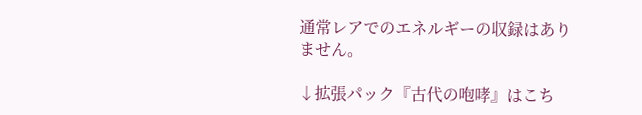通常レアでのエネルギーの収録はありません。

↓拡張パック『古代の咆哮』はこち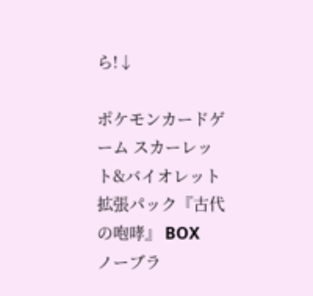ら!↓

ポケモンカードゲーム スカーレット&バイオレット 拡張パック『古代の咆哮』 BOX
ノーブラ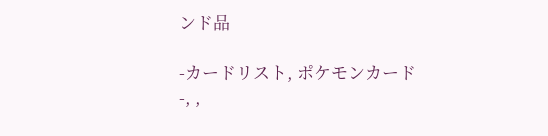ンド品

-カードリスト, ポケモンカード
-, ,